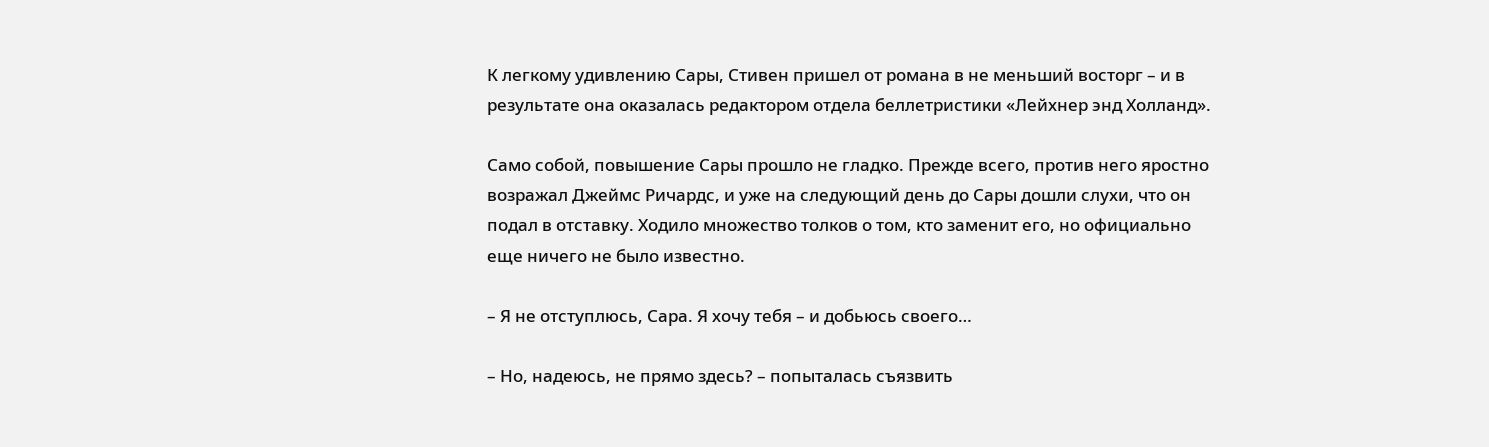К легкому удивлению Сары, Стивен пришел от романа в не меньший восторг – и в результате она оказалась редактором отдела беллетристики «Лейхнер энд Холланд».

Само собой, повышение Сары прошло не гладко. Прежде всего, против него яростно возражал Джеймс Ричардс, и уже на следующий день до Сары дошли слухи, что он подал в отставку. Ходило множество толков о том, кто заменит его, но официально еще ничего не было известно.

– Я не отступлюсь, Сара. Я хочу тебя – и добьюсь своего…

– Но, надеюсь, не прямо здесь? – попыталась съязвить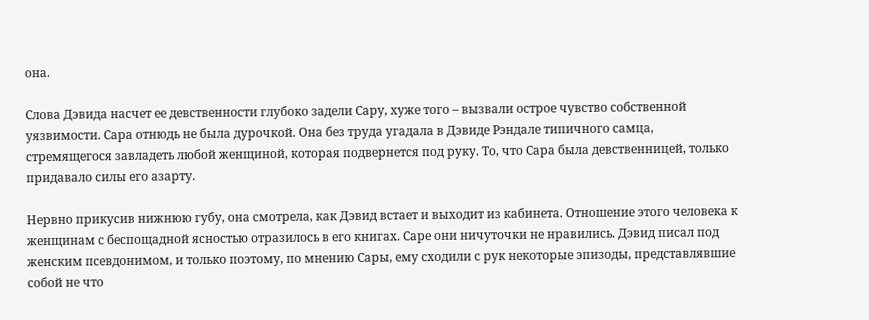она.

Слова Дэвида насчет ее девственности глубоко задели Сару, хуже того – вызвали острое чувство собственной уязвимости. Сара отнюдь не была дурочкой. Она без труда угадала в Дэвиде Рэндале типичного самца, стремящегося завладеть любой женщиной, которая подвернется под руку. То, что Сара была девственницей, только придавало силы его азарту.

Нервно прикусив нижнюю губу, она смотрела, как Дэвид встает и выходит из кабинета. Отношение этого человека к женщинам с беспощадной ясностью отразилось в его книгах. Саре они ничуточки не нравились. Дэвид писал под женским псевдонимом, и только поэтому, по мнению Сары, ему сходили с рук некоторые эпизоды, представлявшие собой не что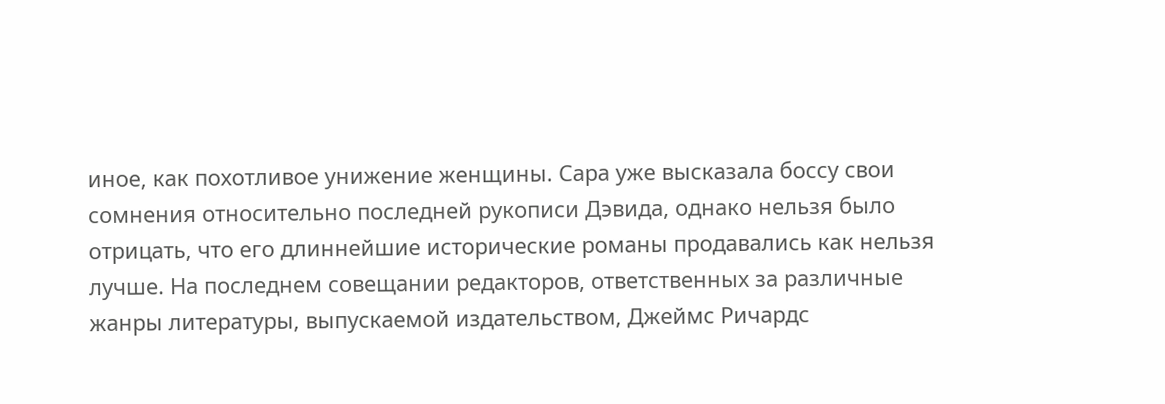иное, как похотливое унижение женщины. Сара уже высказала боссу свои сомнения относительно последней рукописи Дэвида, однако нельзя было отрицать, что его длиннейшие исторические романы продавались как нельзя лучше. На последнем совещании редакторов, ответственных за различные жанры литературы, выпускаемой издательством, Джеймс Ричардс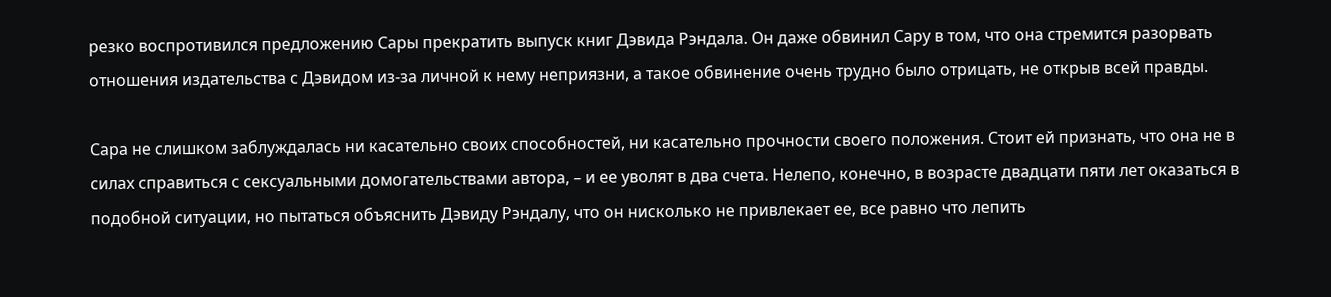резко воспротивился предложению Сары прекратить выпуск книг Дэвида Рэндала. Он даже обвинил Сару в том, что она стремится разорвать отношения издательства с Дэвидом из-за личной к нему неприязни, а такое обвинение очень трудно было отрицать, не открыв всей правды.

Сара не слишком заблуждалась ни касательно своих способностей, ни касательно прочности своего положения. Стоит ей признать, что она не в силах справиться с сексуальными домогательствами автора, – и ее уволят в два счета. Нелепо, конечно, в возрасте двадцати пяти лет оказаться в подобной ситуации, но пытаться объяснить Дэвиду Рэндалу, что он нисколько не привлекает ее, все равно что лепить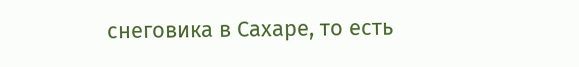снеговика в Сахаре, то есть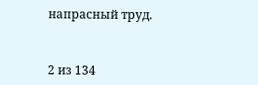напрасный труд.



2 из 134